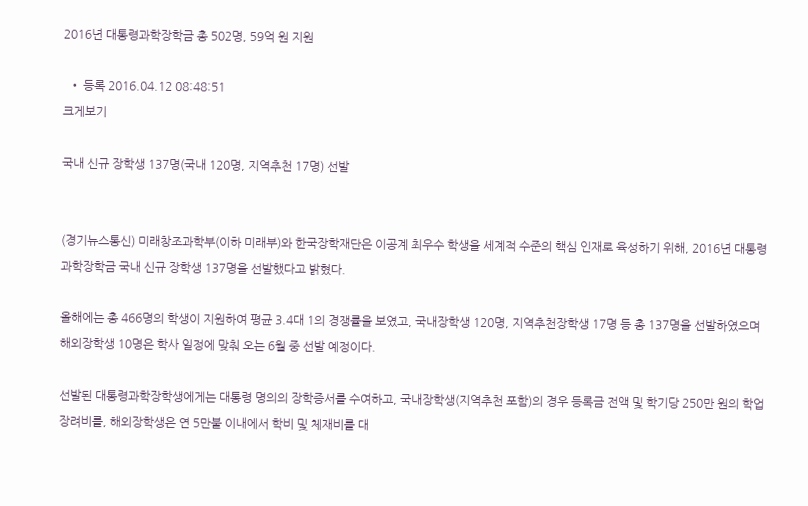2016년 대통령과학장학금 총 502명, 59억 원 지원

  • 등록 2016.04.12 08:48:51
크게보기

국내 신규 장학생 137명(국내 120명, 지역추천 17명) 선발


(경기뉴스통신) 미래창조과학부(이하 미래부)와 한국장학재단은 이공계 최우수 학생을 세계적 수준의 핵심 인재로 육성하기 위해, 2016년 대통령과학장학금 국내 신규 장학생 137명을 선발했다고 밝혔다.

올해에는 총 466명의 학생이 지원하여 평균 3.4대 1의 경쟁률을 보였고, 국내장학생 120명, 지역추천장학생 17명 등 총 137명을 선발하였으며 해외장학생 10명은 학사 일정에 맞춰 오는 6월 중 선발 예정이다.

선발된 대통령과학장학생에게는 대통령 명의의 장학증서를 수여하고, 국내장학생(지역추천 포함)의 경우 등록금 전액 및 학기당 250만 원의 학업장려비를, 해외장학생은 연 5만불 이내에서 학비 및 체재비를 대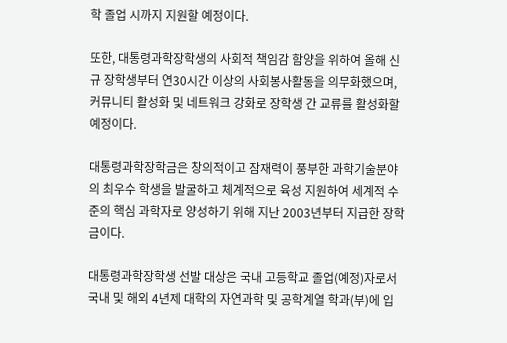학 졸업 시까지 지원할 예정이다.

또한, 대통령과학장학생의 사회적 책임감 함양을 위하여 올해 신규 장학생부터 연30시간 이상의 사회봉사활동을 의무화했으며, 커뮤니티 활성화 및 네트워크 강화로 장학생 간 교류를 활성화할 예정이다.

대통령과학장학금은 창의적이고 잠재력이 풍부한 과학기술분야의 최우수 학생을 발굴하고 체계적으로 육성 지원하여 세계적 수준의 핵심 과학자로 양성하기 위해 지난 2003년부터 지급한 장학금이다.

대통령과학장학생 선발 대상은 국내 고등학교 졸업(예정)자로서 국내 및 해외 4년제 대학의 자연과학 및 공학계열 학과(부)에 입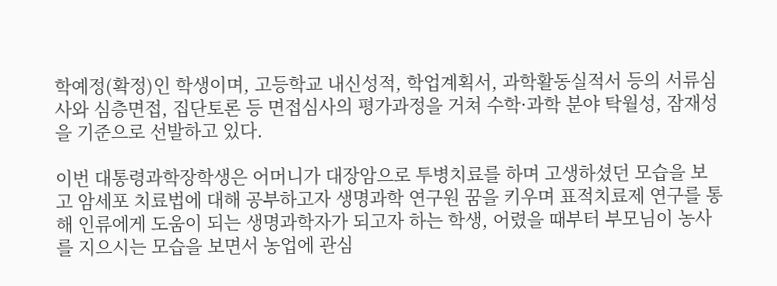학예정(확정)인 학생이며, 고등학교 내신성적, 학업계획서, 과학활동실적서 등의 서류심사와 심층면접, 집단토론 등 면접심사의 평가과정을 거쳐 수학·과학 분야 탁월성, 잠재성을 기준으로 선발하고 있다.

이번 대통령과학장학생은 어머니가 대장암으로 투병치료를 하며 고생하셨던 모습을 보고 암세포 치료법에 대해 공부하고자 생명과학 연구원 꿈을 키우며 표적치료제 연구를 통해 인류에게 도움이 되는 생명과학자가 되고자 하는 학생, 어렸을 때부터 부모님이 농사를 지으시는 모습을 보면서 농업에 관심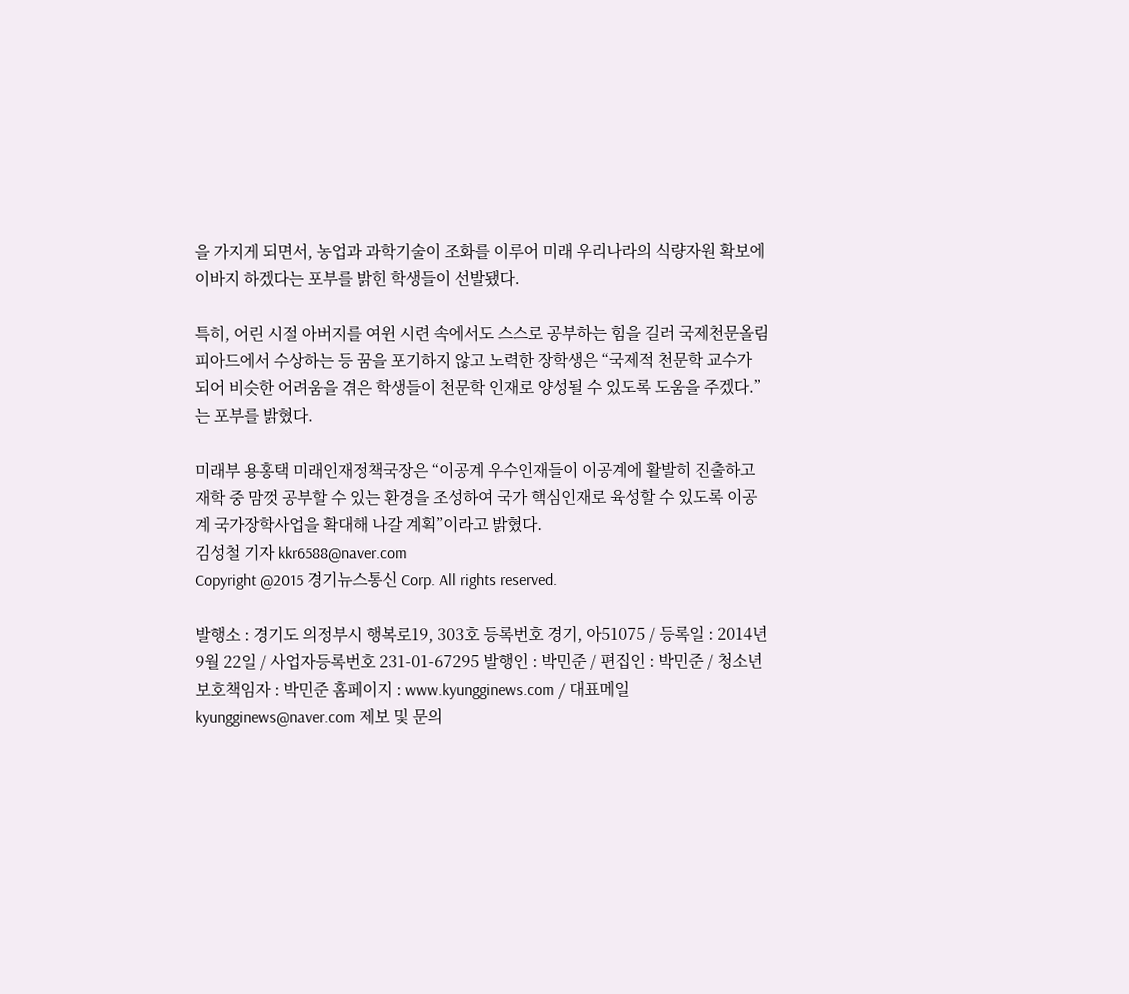을 가지게 되면서, 농업과 과학기술이 조화를 이루어 미래 우리나라의 식량자원 확보에 이바지 하겠다는 포부를 밝힌 학생들이 선발됐다.

특히, 어린 시절 아버지를 여윈 시련 속에서도 스스로 공부하는 힘을 길러 국제천문올림피아드에서 수상하는 등 꿈을 포기하지 않고 노력한 장학생은 “국제적 천문학 교수가 되어 비슷한 어려움을 겪은 학생들이 천문학 인재로 양성될 수 있도록 도움을 주겠다.”는 포부를 밝혔다.

미래부 용홍택 미래인재정책국장은 “이공계 우수인재들이 이공계에 활발히 진출하고 재학 중 맘껏 공부할 수 있는 환경을 조성하여 국가 핵심인재로 육성할 수 있도록 이공계 국가장학사업을 확대해 나갈 계획”이라고 밝혔다.
김성철 기자 kkr6588@naver.com
Copyright @2015 경기뉴스통신 Corp. All rights reserved.

발행소 : 경기도 의정부시 행복로19, 303호 등록번호 경기, 아51075 / 등록일 : 2014년 9월 22일 / 사업자등록번호 231-01-67295 발행인 : 박민준 / 편집인 : 박민준 / 청소년보호책임자 : 박민준 홈페이지 : www.kyungginews.com / 대표메일 kyungginews@naver.com 제보 및 문의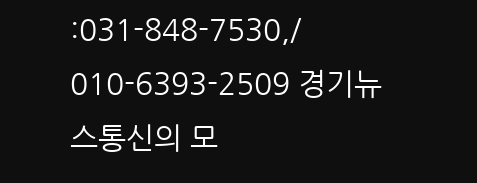:031-848-7530,/ 010-6393-2509 경기뉴스통신의 모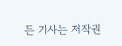든 기사는 저작권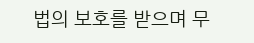법의 보호를 받으며 무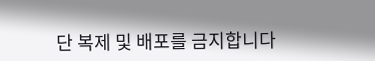단 복제 및 배포를 금지합니다